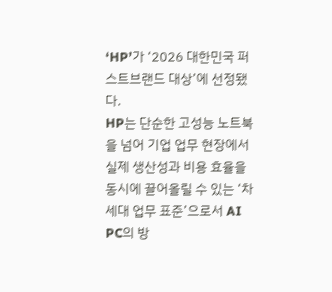‘HP’가 ‘2026 대한민국 퍼스트브랜드 대상’에 선정됐다.
HP는 단순한 고성능 노트북을 넘어 기업 업무 현장에서 실제 생산성과 비용 효율을 동시에 끌어올릴 수 있는 ‘차세대 업무 표준’으로서 AI PC의 방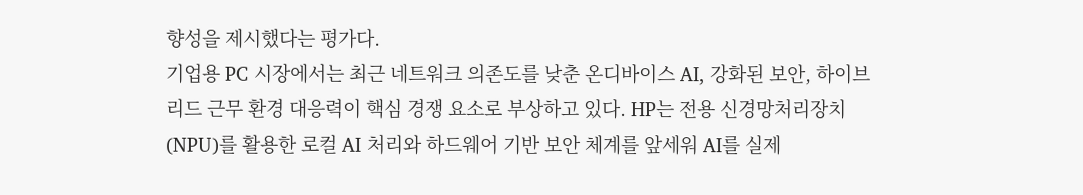향성을 제시했다는 평가다.
기업용 PC 시장에서는 최근 네트워크 의존도를 낮춘 온디바이스 AI, 강화된 보안, 하이브리드 근무 환경 대응력이 핵심 경쟁 요소로 부상하고 있다. HP는 전용 신경망처리장치(NPU)를 활용한 로컬 AI 처리와 하드웨어 기반 보안 체계를 앞세워 AI를 실제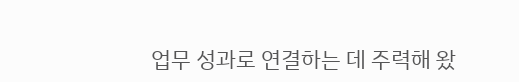업무 성과로 연결하는 데 주력해 왔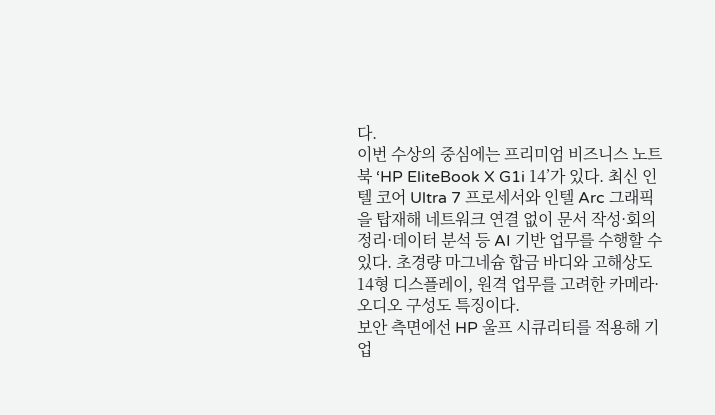다.
이번 수상의 중심에는 프리미엄 비즈니스 노트북 ‘HP EliteBook X G1i 14’가 있다. 최신 인텔 코어 Ultra 7 프로세서와 인텔 Arc 그래픽을 탑재해 네트워크 연결 없이 문서 작성·회의 정리·데이터 분석 등 AI 기반 업무를 수행할 수 있다. 초경량 마그네슘 합금 바디와 고해상도 14형 디스플레이, 원격 업무를 고려한 카메라·오디오 구성도 특징이다.
보안 측면에선 HP 울프 시큐리티를 적용해 기업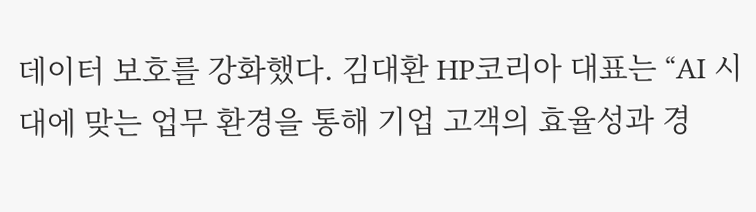데이터 보호를 강화했다. 김대환 HP코리아 대표는 “AI 시대에 맞는 업무 환경을 통해 기업 고객의 효율성과 경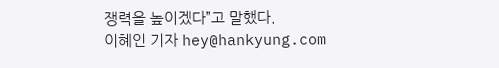쟁력을 높이겠다”고 말했다.
이혜인 기자 hey@hankyung.com